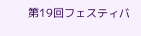第19回フェスティバ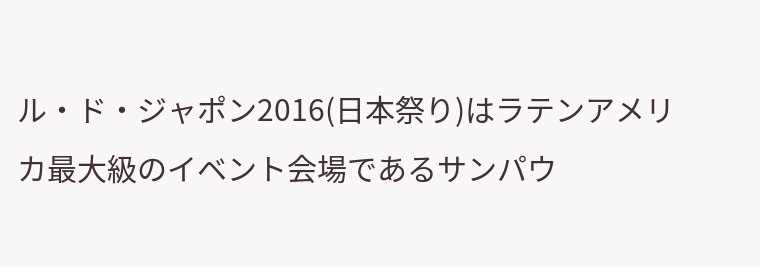ル・ド・ジャポン2016(日本祭り)はラテンアメリカ最大級のイベント会場であるサンパウ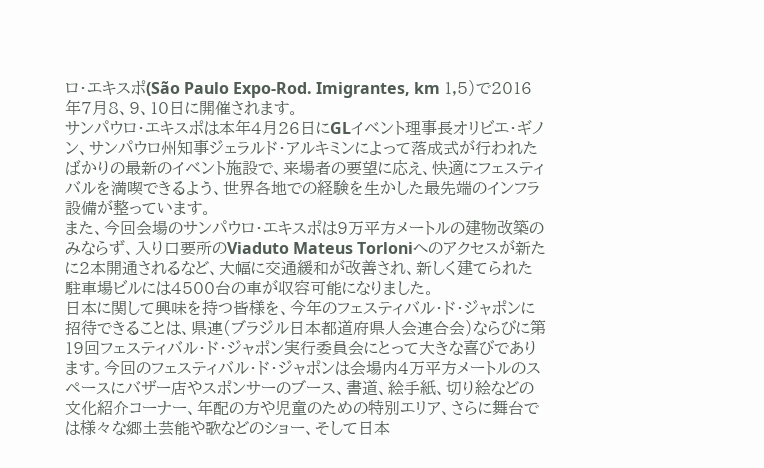ロ・エキスポ(São Paulo Expo-Rod. Imigrantes, km 1,5)で2016年7月8、9、10日に開催されます。
サンパウロ・エキスポは本年4月26日にGLイベント理事長オリビエ・ギノン、サンパウロ州知事ジェラルド・アルキミンによって落成式が行われたばかりの最新のイベント施設で、来場者の要望に応え、快適にフェスティバルを満喫できるよう、世界各地での経験を生かした最先端のインフラ設備が整っています。
また、今回会場のサンパウロ・エキスポは9万平方メートルの建物改築のみならず、入り口要所のViaduto Mateus Torloniへのアクセスが新たに2本開通されるなど、大幅に交通緩和が改善され、新しく建てられた駐車場ビルには4500台の車が収容可能になりました。
日本に関して興味を持つ皆様を、今年のフェスティバル・ド・ジャポンに招待できることは、県連(ブラジル日本都道府県人会連合会)ならびに第19回フェスティバル・ド・ジャポン実行委員会にとって大きな喜びであります。今回のフェスティバル・ド・ジャポンは会場内4万平方メートルのスペースにバザー店やスポンサーのブース、書道、絵手紙、切り絵などの文化紹介コーナー、年配の方や児童のための特別エリア、さらに舞台では様々な郷土芸能や歌などのショー、そして日本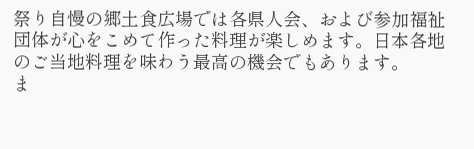祭り自慢の郷土食広場では各県人会、および参加福祉団体が心をこめて作った料理が楽しめます。日本各地のご当地料理を味わう最高の機会でもあります。
ま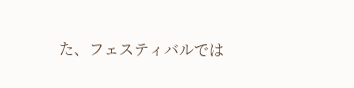た、フェスティバルでは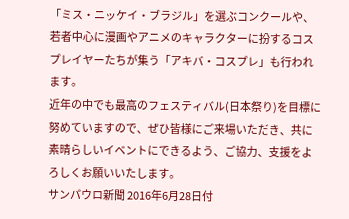「ミス・ニッケイ・ブラジル」を選ぶコンクールや、若者中心に漫画やアニメのキャラクターに扮するコスプレイヤーたちが集う「アキバ・コスプレ」も行われます。
近年の中でも最高のフェスティバル(日本祭り)を目標に努めていますので、ぜひ皆様にご来場いただき、共に素晴らしいイベントにできるよう、ご協力、支援をよろしくお願いいたします。
サンパウロ新聞 2016年6月28日付